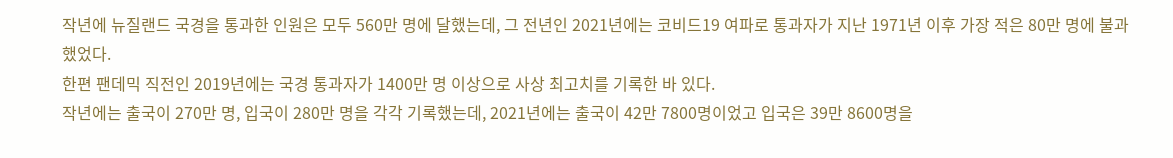작년에 뉴질랜드 국경을 통과한 인원은 모두 560만 명에 달했는데, 그 전년인 2021년에는 코비드19 여파로 통과자가 지난 1971년 이후 가장 적은 80만 명에 불과했었다.
한편 팬데믹 직전인 2019년에는 국경 통과자가 1400만 명 이상으로 사상 최고치를 기록한 바 있다.
작년에는 출국이 270만 명, 입국이 280만 명을 각각 기록했는데, 2021년에는 출국이 42만 7800명이었고 입국은 39만 8600명을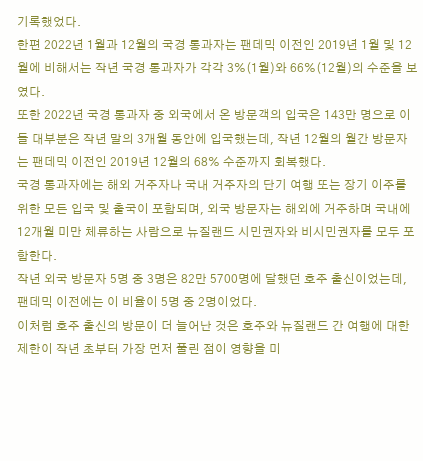기록했었다.
한편 2022년 1월과 12월의 국경 통과자는 팬데믹 이전인 2019년 1월 및 12월에 비해서는 작년 국경 통과자가 각각 3%(1월)와 66%(12월)의 수준을 보였다.
또한 2022년 국경 통과자 중 외국에서 온 방문객의 입국은 143만 명으로 이들 대부분은 작년 말의 3개월 동안에 입국했는데, 작년 12월의 월간 방문자는 팬데믹 이전인 2019년 12월의 68% 수준까지 회복했다.
국경 통과자에는 해외 거주자나 국내 거주자의 단기 여행 또는 장기 이주를 위한 모든 입국 및 출국이 포함되며, 외국 방문자는 해외에 거주하며 국내에 12개월 미만 체류하는 사람으로 뉴질랜드 시민권자와 비시민권자를 모두 포함한다.
작년 외국 방문자 5명 중 3명은 82만 5700명에 달했던 호주 출신이었는데, 팬데믹 이전에는 이 비율이 5명 중 2명이었다.
이처럼 호주 출신의 방문이 더 늘어난 것은 호주와 뉴질랜드 간 여행에 대한 제한이 작년 초부터 가장 먼저 풀린 점이 영향을 미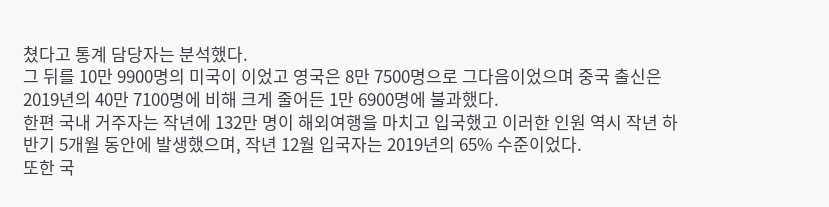쳤다고 통계 담당자는 분석했다.
그 뒤를 10만 9900명의 미국이 이었고 영국은 8만 7500명으로 그다음이었으며 중국 출신은 2019년의 40만 7100명에 비해 크게 줄어든 1만 6900명에 불과했다.
한편 국내 거주자는 작년에 132만 명이 해외여행을 마치고 입국했고 이러한 인원 역시 작년 하반기 5개월 동안에 발생했으며, 작년 12월 입국자는 2019년의 65% 수준이었다.
또한 국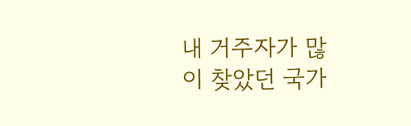내 거주자가 많이 찾았던 국가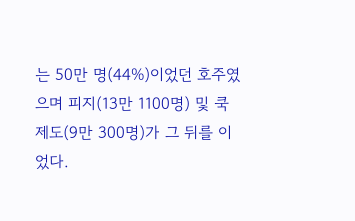는 50만 명(44%)이었던 호주였으며 피지(13만 1100명) 및 쿡 제도(9만 300명)가 그 뒤를 이었다.